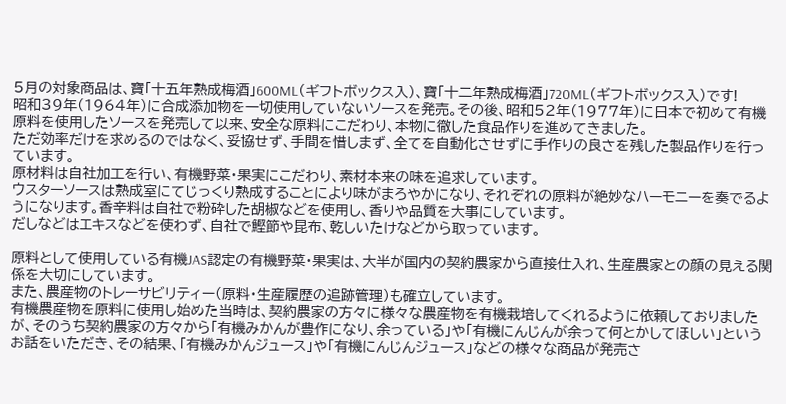5月の対象商品は、寶「十五年熟成梅酒」600ML(ギフトボックス入)、寶「十二年熟成梅酒」720ML(ギフトボックス入)です!
昭和39年(1964年)に合成添加物を一切使用していないソースを発売。その後、昭和52年(1977年)に日本で初めて有機原料を使用したソースを発売して以来、安全な原料にこだわり、本物に徹した食品作りを進めてきました。
ただ効率だけを求めるのではなく、妥協せず、手間を惜しまず、全てを自動化させずに手作りの良さを残した製品作りを行っています。
原材料は自社加工を行い、有機野菜・果実にこだわり、素材本来の味を追求しています。
ウスターソースは熟成室にてじっくり熟成することにより味がまろやかになり、それぞれの原料が絶妙なハーモニーを奏でるようになります。香辛料は自社で粉砕した胡椒などを使用し、香りや品質を大事にしています。
だしなどはエキスなどを使わず、自社で鰹節や昆布、乾しいたけなどから取っています。

原料として使用している有機JAS認定の有機野菜・果実は、大半が国内の契約農家から直接仕入れ、生産農家との顔の見える関係を大切にしています。
また、農産物のトレーサビリティー(原料・生産履歴の追跡管理)も確立しています。
有機農産物を原料に使用し始めた当時は、契約農家の方々に様々な農産物を有機栽培してくれるように依頼しておりましたが、そのうち契約農家の方々から「有機みかんが豊作になり、余っている」や「有機にんじんが余って何とかしてほしい」というお話をいただき、その結果、「有機みかんジュース」や「有機にんじんジュース」などの様々な商品が発売さ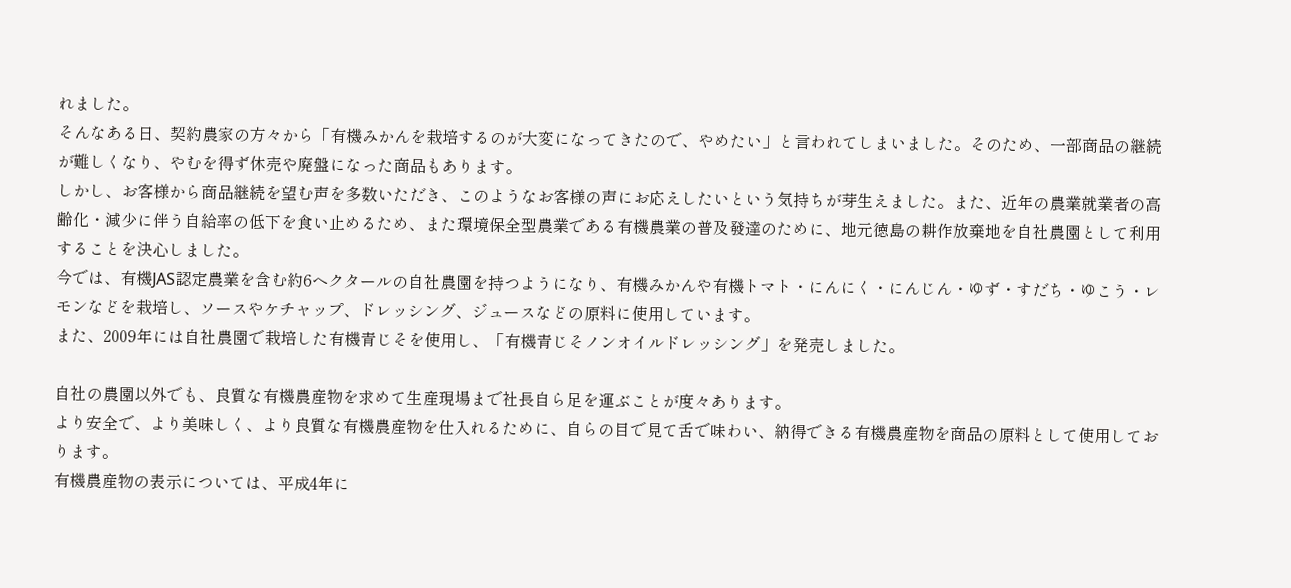れました。
そんなある日、契約農家の方々から「有機みかんを栽培するのが大変になってきたので、やめたい」と言われてしまいました。そのため、一部商品の継続が難しくなり、やむを得ず休売や廃盤になった商品もあります。
しかし、お客様から商品継続を望む声を多数いただき、このようなお客様の声にお応えしたいという気持ちが芽生えました。また、近年の農業就業者の高齢化・減少に伴う自給率の低下を食い止めるため、また環境保全型農業である有機農業の普及發達のために、地元徳島の耕作放棄地を自社農園として利用することを決心しました。
今では、有機JAS認定農業を含む約6ヘクタールの自社農園を持つようになり、有機みかんや有機トマト・にんにく・にんじん・ゆず・すだち・ゆこう・レモンなどを栽培し、ソースやケチャップ、ドレッシング、ジュースなどの原料に使用しています。
また、2009年には自社農園で栽培した有機青じそを使用し、「有機青じそノンオイルドレッシング」を発売しました。

自社の農園以外でも、良質な有機農産物を求めて生産現場まで社長自ら足を運ぶことが度々あります。
より安全で、より美味しく、より良質な有機農産物を仕入れるために、自らの目で見て舌で味わい、納得できる有機農産物を商品の原料として使用しております。
有機農産物の表示については、平成4年に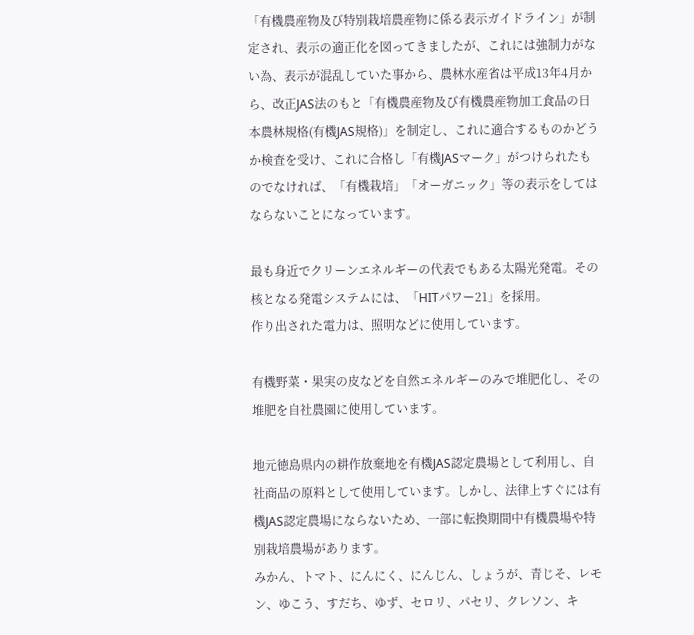「有機農産物及び特別栽培農産物に係る表示ガイドライン」が制定され、表示の適正化を図ってきましたが、これには強制力がない為、表示が混乱していた事から、農林水産省は平成13年4月から、改正JAS法のもと「有機農産物及び有機農産物加工食品の日本農林規格(有機JAS規格)」を制定し、これに適合するものかどうか検査を受け、これに合格し「有機JASマーク」がつけられたものでなければ、「有機栽培」「オーガニック」等の表示をしてはならないことになっています。

最も身近でクリーンエネルギーの代表でもある太陽光発電。その核となる発電システムには、「HITパワー21」を採用。
作り出された電力は、照明などに使用しています。

有機野菜・果実の皮などを自然エネルギーのみで堆肥化し、その堆肥を自社農園に使用しています。

地元徳島県内の耕作放棄地を有機JAS認定農場として利用し、自社商品の原料として使用しています。しかし、法律上すぐには有機JAS認定農場にならないため、一部に転換期間中有機農場や特別栽培農場があります。
みかん、トマト、にんにく、にんじん、しょうが、青じそ、レモン、ゆこう、すだち、ゆず、セロリ、パセリ、クレソン、キ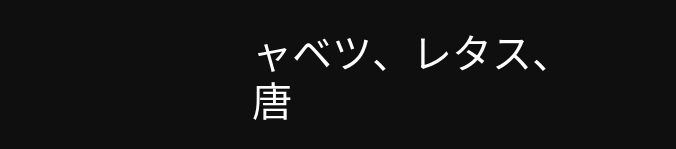ャベツ、レタス、唐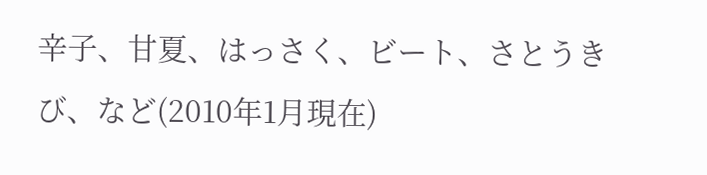辛子、甘夏、はっさく、ビート、さとうきび、など(2010年1月現在)